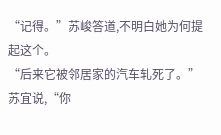“记得。”苏峻答道,不明白她为何提起这个。
“后来它被邻居家的汽车轧死了。”苏宜说,“你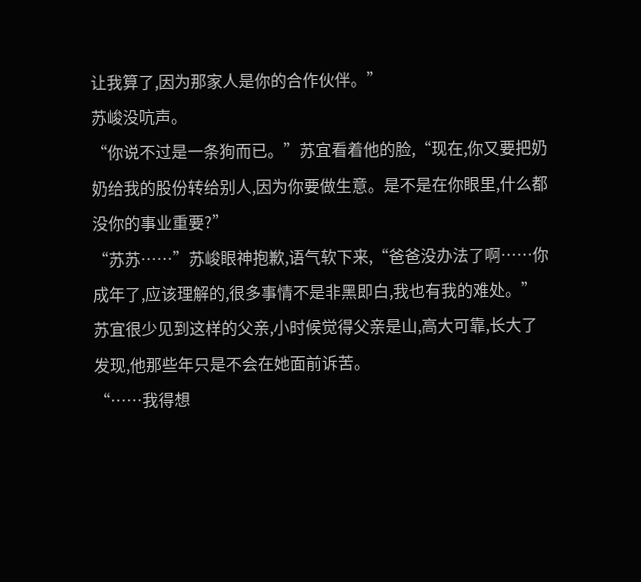让我算了,因为那家人是你的合作伙伴。”
苏峻没吭声。
“你说不过是一条狗而已。”苏宜看着他的脸,“现在,你又要把奶奶给我的股份转给别人,因为你要做生意。是不是在你眼里,什么都没你的事业重要?”
“苏苏……”苏峻眼神抱歉,语气软下来,“爸爸没办法了啊……你成年了,应该理解的,很多事情不是非黑即白,我也有我的难处。”
苏宜很少见到这样的父亲,小时候觉得父亲是山,高大可靠,长大了发现,他那些年只是不会在她面前诉苦。
“……我得想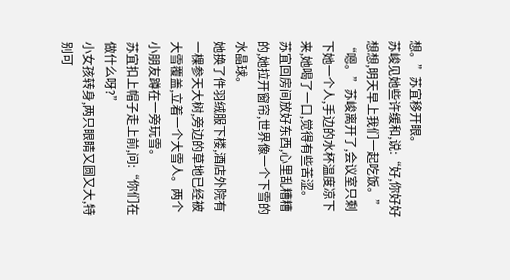想。”苏宜移开眼。
苏峻见她些许缓和,说:“好,你好好想想,明天早上我们一起吃饭。”
“嗯。”苏峻离开了,会议室只剩下她一个人,手边的水杯温度凉下来,她喝了一口,觉得有些苦涩。
苏宜回房间放好东西,心里乱糟糟的,她拉开窗帘,世界像一个下雪的水晶球。
她换了件羽绒服下楼,酒店外院有一棵参天大树,旁边的草地已经被大雪覆盖,立着一个大雪人。两个小朋友蹲在一旁玩雪。
苏宜扣上帽子走上前,问:“你们在做什么呀?”
小女孩转身,两只眼睛又圆又大,特别可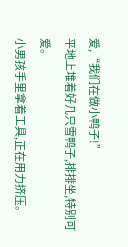爱,“我们在做小鸭子!”
平地上堆着好几只雪鸭子,排排坐,特别可爱。
小男孩手里拿着工具,正在用力挤压。